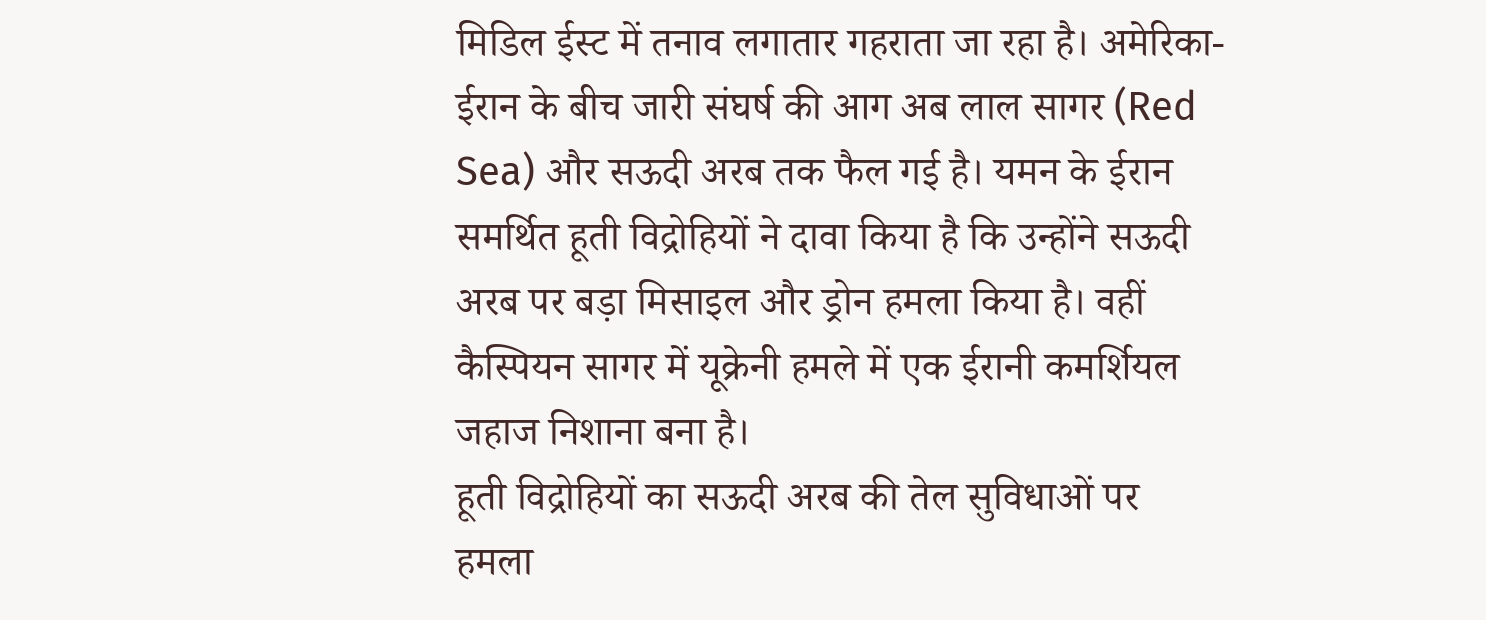मिडिल ईस्ट में तनाव लगातार गहराता जा रहा है। अमेरिका-ईरान के बीच जारी संघर्ष की आग अब लाल सागर (Red Sea) और सऊदी अरब तक फैल गई है। यमन के ईरान समर्थित हूती विद्रोहियों ने दावा किया है कि उन्होंने सऊदी अरब पर बड़ा मिसाइल और ड्रोन हमला किया है। वहीं कैस्पियन सागर में यूक्रेनी हमले में एक ईरानी कमर्शियल जहाज निशाना बना है।
हूती विद्रोहियों का सऊदी अरब की तेल सुविधाओं पर हमला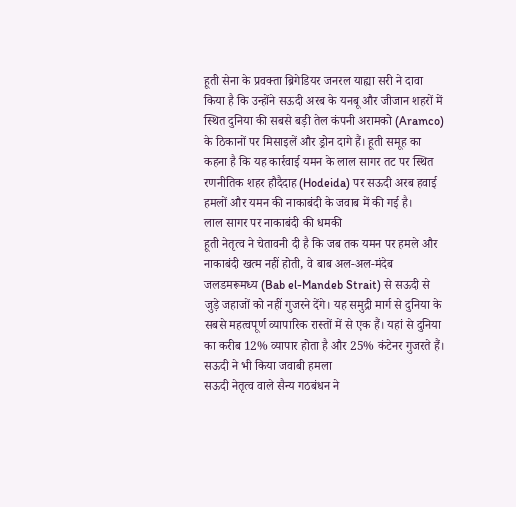हूती सेना के प्रवक्ता ब्रिगेडियर जनरल याह्या सरी ने दावा किया है कि उन्होंने सऊदी अरब के यनबू और जीजान शहरों में स्थित दुनिया की सबसे बड़ी तेल कंपनी अरामको (Aramco) के ठिकानों पर मिसाइलें और ड्रोन दागे हैं। हूती समूह का कहना है कि यह कार्रवाई यमन के लाल सागर तट पर स्थित रणनीतिक शहर हौदैदाह (Hodeida) पर सऊदी अरब हवाई हमलों और यमन की नाकाबंदी के जवाब में की गई है।
लाल सागर पर नाकाबंदी की धमकी
हूती नेतृत्व ने चेतावनी दी है कि जब तक यमन पर हमले और नाकाबंदी खत्म नहीं होती, वे बाब अल-अल-मंदेब जलडमरूमध्य (Bab el-Mandeb Strait) से सऊदी से जुड़े जहाजों को नहीं गुजरने देंगे। यह समुद्री मार्ग से दुनिया के सबसे महत्वपूर्ण व्यापारिक रास्तों में से एक हैं। यहां से दुनिया का करीब 12% व्यापार होता है और 25% कंटेनर गुजरते हैं।
सऊदी ने भी किया जवाबी हमला
सऊदी नेतृत्व वाले सैन्य गठबंधन ने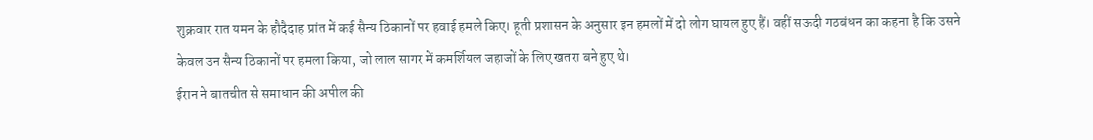शुक्रवार रात यमन के हौदैदाह प्रांत में कई सैन्य ठिकानों पर हवाई हमले किए। हूती प्रशासन के अनुसार इन हमलों में दो लोग घायल हुए हैं। वहीं सऊदी गठबंधन का कहना है कि उसने केवल उन सैन्य ठिकानों पर हमला किया, जो लाल सागर में कमर्शियल जहाजों के लिए खतरा बने हुए थे।
ईरान ने बातचीत से समाधान की अपील की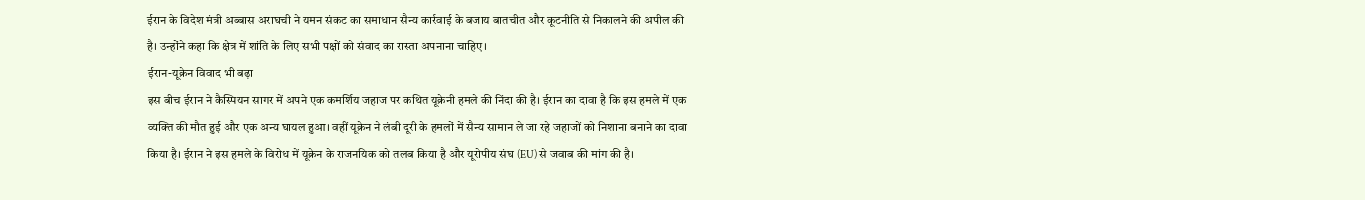ईरान के विदेश मंत्री अब्बास अराघची ने यमन संकट का समाधान सैन्य कार्रवाई के बजाय बातचीत और कूटनीति से निकालने की अपील की है। उन्होंने कहा कि क्षेत्र में शांति के लिए सभी पक्षों को संवाद का रास्ता अपनाना चाहिए।
ईरान-यूक्रेन विवाद भी बढ़ा
इस बीच ईरान ने कैस्पियन सागर में अपने एक कमर्शिय जहाज पर कथित यूक्रेनी हमले की निंदा की है। ईरान का दावा है कि इस हमले में एक व्यक्ति की मौत हुई और एक अन्य घायल हुआ। वहीं यूक्रेन ने लंबी दूरी के हमलों में सैन्य सामान ले जा रहे जहाजों को निशाना बनाने का दावा किया है। ईरान ने इस हमले के विरोध में यूक्रेन के राजनयिक को तलब किया है और यूरोपीय संघ (EU) से जवाब की मांग की है।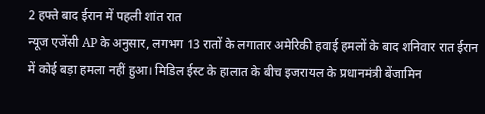2 हफ्ते बाद ईरान में पहली शांत रात
न्यूज एजेंसी AP के अनुसार, लगभग 13 रातों के लगातार अमेरिकी हवाई हमलों के बाद शनिवार रात ईरान में कोई बड़ा हमला नहीं हुआ। मिडिल ईस्ट के हालात के बीच इजरायल के प्रधानमंत्री बेंजामिन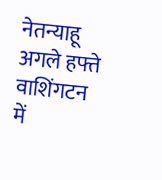नेतन्याहू अगले हफ्ते वाशिंगटन में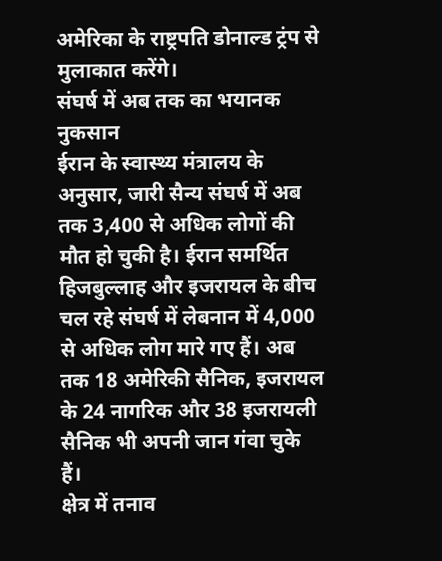अमेरिका के राष्ट्रपति डोनाल्ड ट्रंप से मुलाकात करेंगे।
संघर्ष में अब तक का भयानक नुकसान
ईरान के स्वास्थ्य मंत्रालय के अनुसार, जारी सैन्य संघर्ष में अब तक 3,400 से अधिक लोगों की मौत हो चुकी है। ईरान समर्थित हिजबुल्लाह और इजरायल के बीच चल रहे संघर्ष में लेबनान में 4,000 से अधिक लोग मारे गए हैं। अब तक 18 अमेरिकी सैनिक, इजरायल के 24 नागरिक और 38 इजरायली सैनिक भी अपनी जान गंवा चुके हैं।
क्षेत्र में तनाव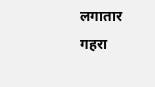लगातार गहरा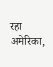रहा
अमेरिका,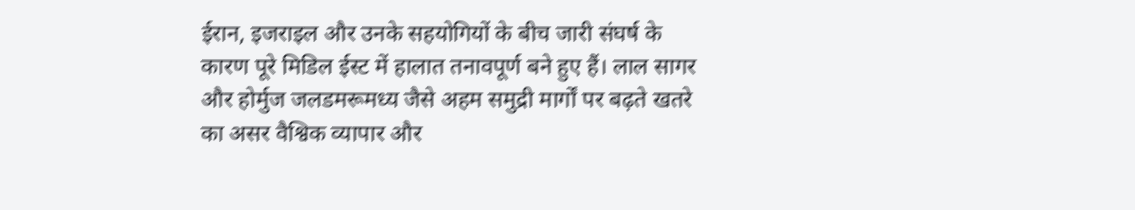ईरान, इजराइल और उनके सहयोगियों के बीच जारी संघर्ष के कारण पूरे मिडिल ईस्ट में हालात तनावपूर्ण बने हुए हैं। लाल सागर और होर्मुज जलडमरूमध्य जैसे अहम समुद्री मार्गों पर बढ़ते खतरे का असर वैश्विक व्यापार और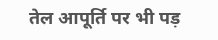तेल आपूर्ति पर भी पड़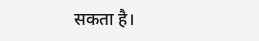सकता है।